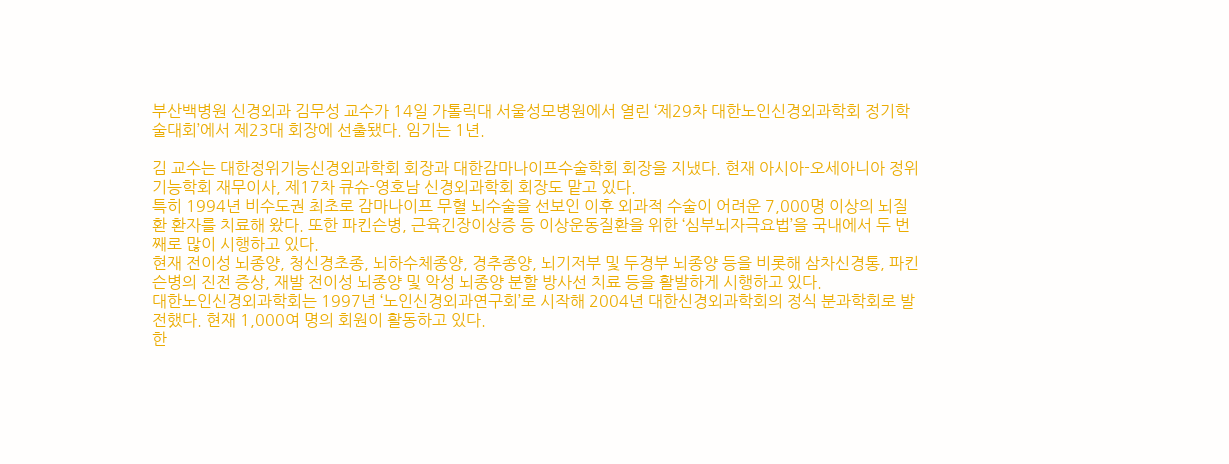부산백병원 신경외과 김무성 교수가 14일 가톨릭대 서울성모병원에서 열린 ‘제29차 대한노인신경외과학회 정기학술대회’에서 제23대 회장에 선출됐다. 임기는 1년.

김 교수는 대한정위기능신경외과학회 회장과 대한감마나이프수술학회 회장을 지냈다. 현재 아시아-오세아니아 정위기능학회 재무이사, 제17차 큐슈-영호남 신경외과학회 회장도 맡고 있다.
특히 1994년 비수도권 최초로 감마나이프 무혈 뇌수술을 선보인 이후 외과적 수술이 어려운 7,000명 이상의 뇌질환 환자를 치료해 왔다. 또한 파킨슨병, 근육긴장이상증 등 이상운동질환을 위한 ‘심부뇌자극요법’을 국내에서 두 번째로 많이 시행하고 있다.
현재 전이성 뇌종양, 청신경초종, 뇌하수체종양, 경추종양, 뇌기저부 및 두경부 뇌종양 등을 비롯해 삼차신경통, 파킨슨병의 진전 증상, 재발 전이성 뇌종양 및 악성 뇌종양 분할 방사선 치료 등을 활발하게 시행하고 있다.
대한노인신경외과학회는 1997년 ‘노인신경외과연구회’로 시작해 2004년 대한신경외과학회의 정식 분과학회로 발전했다. 현재 1,000여 명의 회원이 활동하고 있다.
한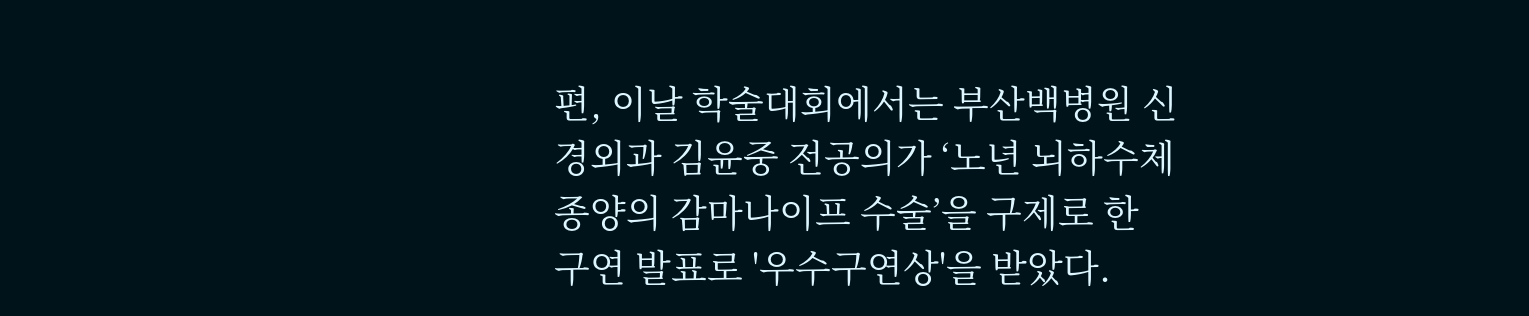편, 이날 학술대회에서는 부산백병원 신경외과 김윤중 전공의가 ‘노년 뇌하수체종양의 감마나이프 수술’을 구제로 한 구연 발표로 '우수구연상'을 받았다.